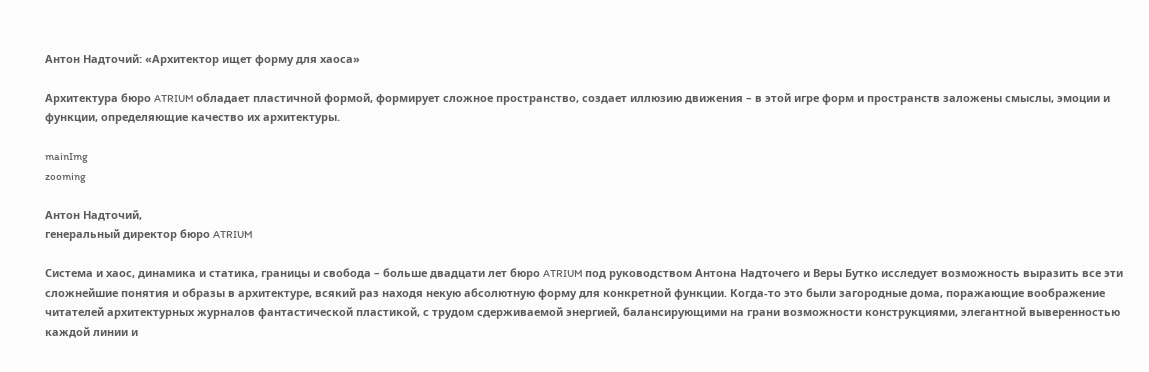Антон Надточий: «Архитектор ищет форму для хаоса»

Архитектура бюро ATRIUM обладает пластичной формой, формирует сложное пространство, создает иллюзию движения – в этой игре форм и пространств заложены смыслы, эмоции и функции, определяющие качество их архитектуры.

mainImg
zooming

Антон Надточий,
генеральный директор бюро ATRIUM

Система и хаос, динамика и статика, границы и свобода – больше двадцати лет бюро ATRIUM под руководством Антона Надточего и Веры Бутко исследует возможность выразить все эти сложнейшие понятия и образы в архитектуре, всякий раз находя некую абсолютную форму для конкретной функции. Когда-то это были загородные дома, поражающие воображение читателей архитектурных журналов фантастической пластикой, с трудом сдерживаемой энергией, балансирующими на грани возможности конструкциями, элегантной выверенностью каждой линии и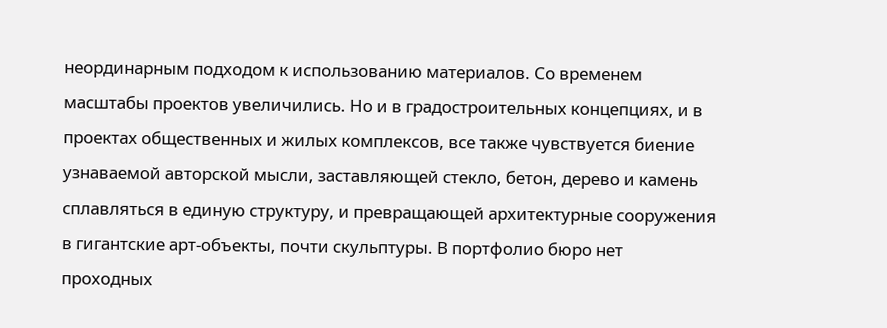неординарным подходом к использованию материалов. Со временем масштабы проектов увеличились. Но и в градостроительных концепциях, и в проектах общественных и жилых комплексов, все также чувствуется биение узнаваемой авторской мысли, заставляющей стекло, бетон, дерево и камень сплавляться в единую структуру, и превращающей архитектурные сооружения в гигантские арт-объекты, почти скульптуры. В портфолио бюро нет проходных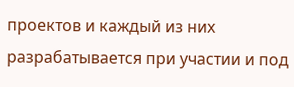проектов и каждый из них разрабатывается при участии и под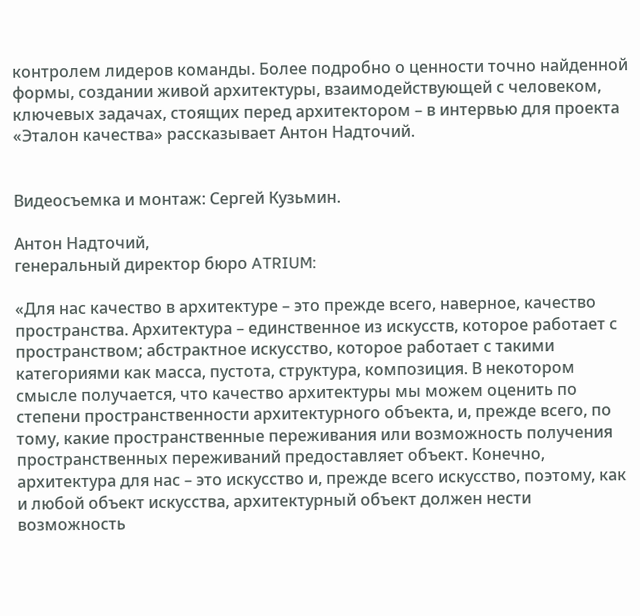контролем лидеров команды. Более подробно о ценности точно найденной формы, создании живой архитектуры, взаимодействующей с человеком, ключевых задачах, стоящих перед архитектором – в интервью для проекта «Эталон качества» рассказывает Антон Надточий.


Видеосъемка и монтаж: Сергей Кузьмин.

Антон Надточий,
генеральный директор бюро ATRIUM:

«Для нас качество в архитектуре – это прежде всего, наверное, качество пространства. Архитектура – единственное из искусств, которое работает с пространством; абстрактное искусство, которое работает с такими категориями как масса, пустота, структура, композиция. В некотором смысле получается, что качество архитектуры мы можем оценить по степени пространственности архитектурного объекта, и, прежде всего, по тому, какие пространственные переживания или возможность получения пространственных переживаний предоставляет объект. Конечно, архитектура для нас – это искусство и, прежде всего искусство, поэтому, как и любой объект искусства, архитектурный объект должен нести возможность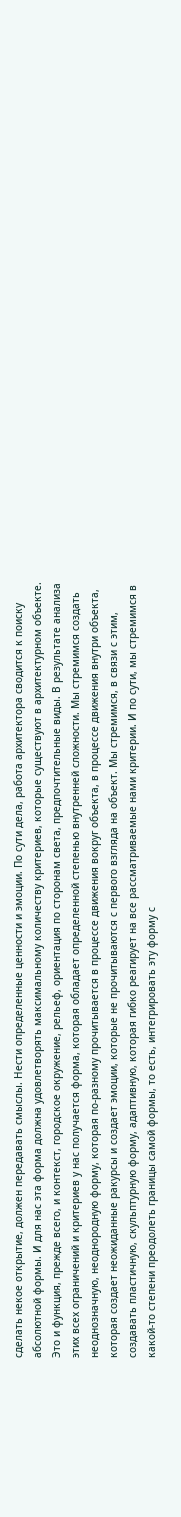сделать некое открытие, должен передавать смыслы. Нести определенные ценности и эмоции. По сути дела, работа архитектора сводится к поиску абсолютной формы. И для нас эта форма должна удовлетворять максимальному количеству критериев, которые существуют в архитектурном объекте. Это и функция, прежде всего, и контекст, городское окружение, рельеф, ориентация по сторонам света, предпочтительные виды. В результате анализа этих всех ограничений и критериев у нас получается форма, которая обладает определенной степенью внутренней сложности. Мы стремимся создать неоднозначную, неоднородную форму, которая по-разному прочитывается в процессе движения вокруг объекта, в процессе движения внутри объекта, которая создает неожиданные ракурсы и создает эмоции, которые не прочитываются с первого взгляда на объект. Мы стремимся, в связи с этим, создавать пластичную, скульптурную форму, адаптивную, которая гибко реагирует на все рассматриваемые нами критерии. И по сути, мы стремимся в какой-то степени преодолеть границы самой формы, то есть, интегрировать эту форму с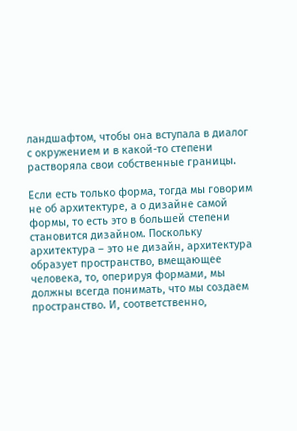ландшафтом, чтобы она вступала в диалог с окружением и в какой-то степени растворяла свои собственные границы.

Если есть только форма, тогда мы говорим не об архитектуре, а о дизайне самой формы, то есть это в большей степени становится дизайном. Поскольку архитектура – это не дизайн, архитектура образует пространство, вмещающее человека, то, оперируя формами, мы должны всегда понимать, что мы создаем пространство. И, соответственно,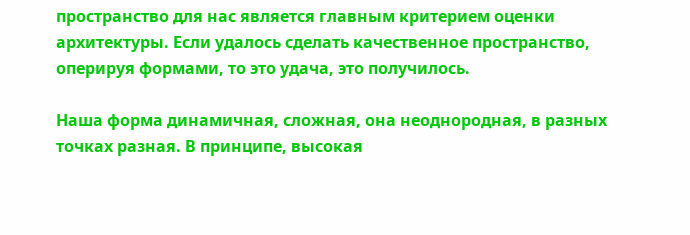пространство для нас является главным критерием оценки архитектуры. Если удалось сделать качественное пространство, оперируя формами, то это удача, это получилось.

Наша форма динамичная, сложная, она неоднородная, в разных точках разная. В принципе, высокая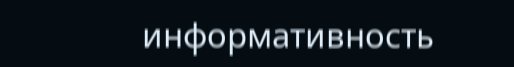информативность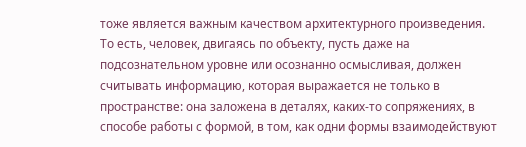тоже является важным качеством архитектурного произведения. То есть, человек, двигаясь по объекту, пусть даже на подсознательном уровне или осознанно осмысливая, должен считывать информацию, которая выражается не только в пространстве: она заложена в деталях, каких-то сопряжениях, в способе работы с формой, в том, как одни формы взаимодействуют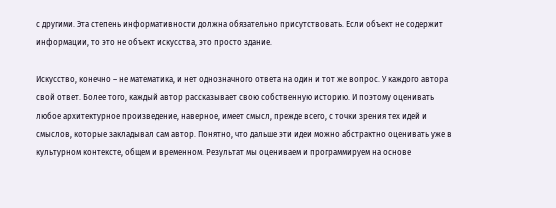с другими. Эта степень информативности должна обязательно присутствовать. Если объект не содержит информации, то это не объект искусства, это просто здание.

Искусство, конечно – не математика, и нет однозначного ответа на один и тот же вопрос. У каждого автора свой ответ. Более того, каждый автор рассказывает свою собственную историю. И поэтому оценивать любое архитектурное произведение, наверное, имеет смысл, прежде всего, с точки зрения тех идей и смыслов, которые закладывал сам автор. Понятно, что дальше эти идеи можно абстрактно оценивать уже в культурном контексте, общем и временном. Результат мы оцениваем и программируем на основе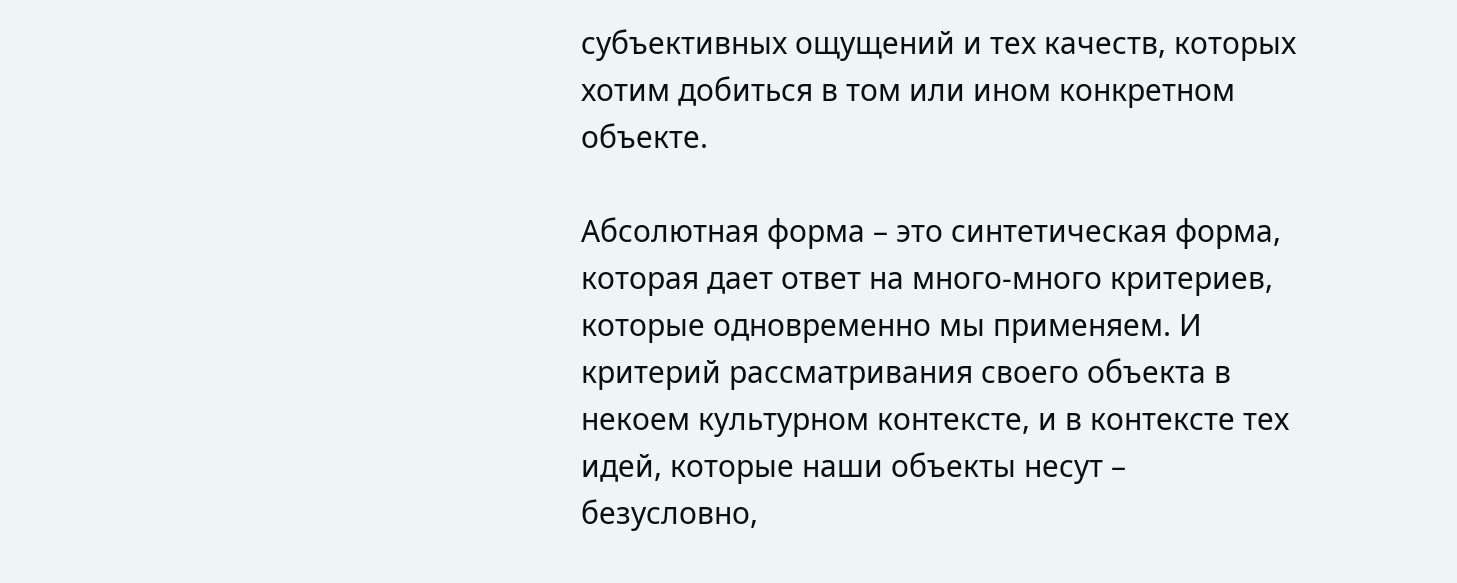субъективных ощущений и тех качеств, которых хотим добиться в том или ином конкретном объекте.

Абсолютная форма – это синтетическая форма, которая дает ответ на много-много критериев, которые одновременно мы применяем. И критерий рассматривания своего объекта в некоем культурном контексте, и в контексте тех идей, которые наши объекты несут – безусловно,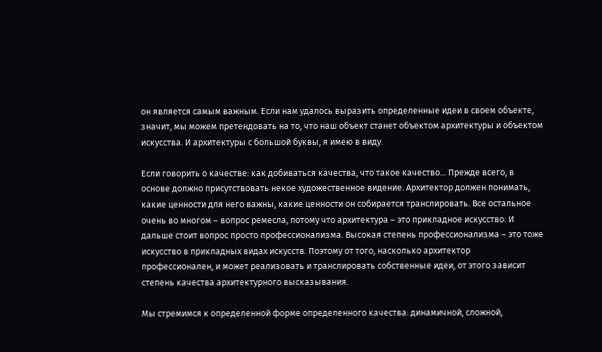он является самым важным. Если нам удалось выразить определенные идеи в своем объекте, значит, мы можем претендовать на то, что наш объект станет объектом архитектуры и объектом искусства. И архитектуры с большой буквы, я имею в виду.

Если говорить о качестве: как добиваться качества, что такое качество... Прежде всего, в основе должно присутствовать некое художественное видение. Архитектор должен понимать, какие ценности для него важны, какие ценности он собирается транслировать. Все остальное очень во многом – вопрос ремесла, потому что архитектура – это прикладное искусство. И дальше стоит вопрос просто профессионализма. Высокая степень профессионализма – это тоже искусство в прикладных видах искусств. Поэтому от того, насколько архитектор профессионален, и может реализовать и транслировать собственные идеи, от этого зависит степень качества архитектурного высказывания.

Мы стремимся к определенной форме определенного качества: динамичной, сложной,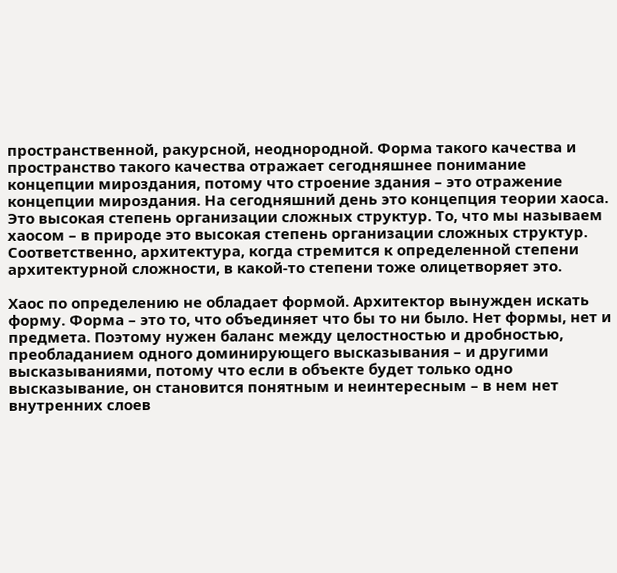пространственной, ракурсной, неоднородной. Форма такого качества и пространство такого качества отражает сегодняшнее понимание концепции мироздания, потому что строение здания – это отражение концепции мироздания. На сегодняшний день это концепция теории хаоса. Это высокая степень организации сложных структур. То, что мы называем хаосом – в природе это высокая степень организации сложных структур. Соответственно, архитектура, когда стремится к определенной степени архитектурной сложности, в какой-то степени тоже олицетворяет это.

Хаос по определению не обладает формой. Архитектор вынужден искать форму. Форма – это то, что объединяет что бы то ни было. Нет формы, нет и предмета. Поэтому нужен баланс между целостностью и дробностью, преобладанием одного доминирующего высказывания – и другими высказываниями, потому что если в объекте будет только одно высказывание, он становится понятным и неинтересным – в нем нет внутренних слоев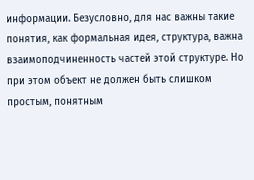информации. Безусловно, для нас важны такие понятия, как формальная идея, структура, важна взаимоподчиненность частей этой структуре. Но при этом объект не должен быть слишком простым, понятным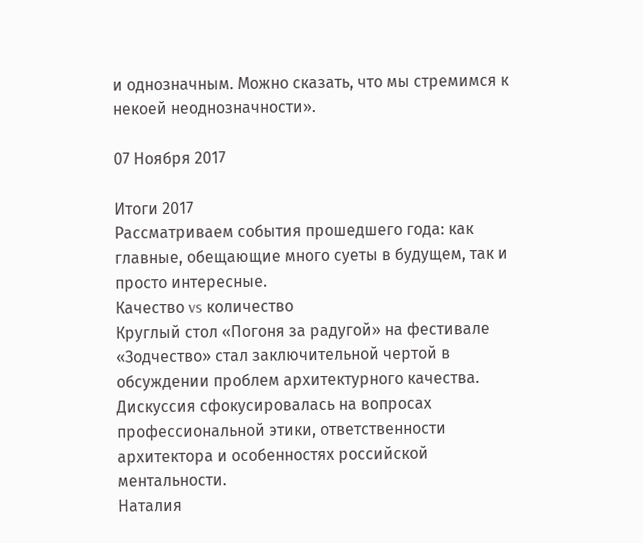и однозначным. Можно сказать, что мы стремимся к некоей неоднозначности».

07 Ноября 2017

Итоги 2017
Рассматриваем события прошедшего года: как главные, обещающие много суеты в будущем, так и просто интересные.
Качество vs количество
Круглый стол «Погоня за радугой» на фестивале «Зодчество» стал заключительной чертой в обсуждении проблем архитектурного качества. Дискуссия сфокусировалась на вопросах профессиональной этики, ответственности архитектора и особенностях российской ментальности.
Наталия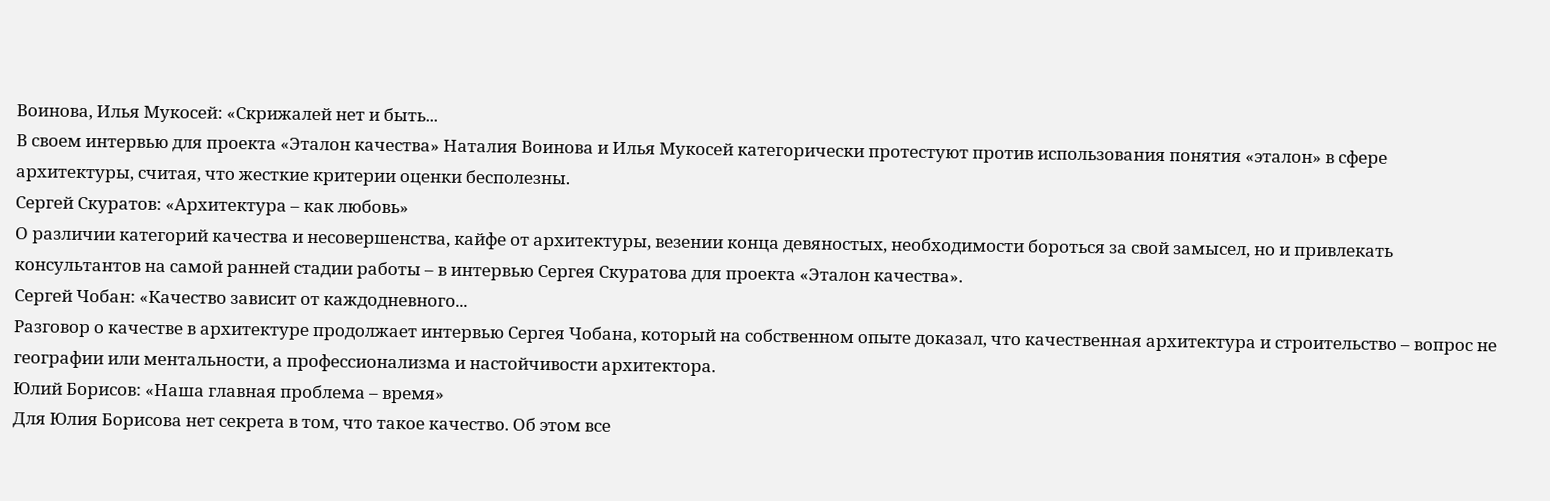Воинова, Илья Мукосей: «Скрижалей нет и быть...
В своем интервью для проекта «Эталон качества» Наталия Воинова и Илья Мукосей категорически протестуют против использования понятия «эталон» в сфере архитектуры, считая, что жесткие критерии оценки бесполезны.
Сергей Скуратов: «Архитектура – как любовь»
О различии категорий качества и несовершенства, кайфе от архитектуры, везении конца девяностых, необходимости бороться за свой замысел, но и привлекать консультантов на самой ранней стадии работы – в интервью Сергея Скуратова для проекта «Эталон качества».
Сергей Чобан: «Качество зависит от каждодневного...
Разговор о качестве в архитектуре продолжает интервью Сергея Чобана, который на собственном опыте доказал, что качественная архитектура и строительство – вопрос не географии или ментальности, а профессионализма и настойчивости архитектора.
Юлий Борисов: «Наша главная проблема – время»
Для Юлия Борисова нет секрета в том, что такое качество. Об этом все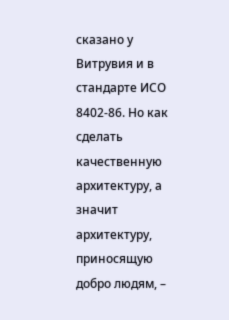сказано у Витрувия и в стандарте ИСО 8402-86. Но как сделать качественную архитектуру, а значит архитектуру, приносящую добро людям, –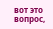вот это вопрос,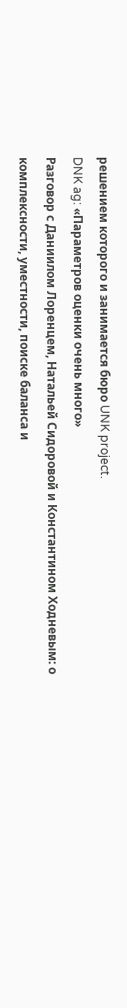решением которого и занимается бюро UNK project.
DNK ag: «Параметров оценки очень много»
Разговор с Даниилом Лоренцем, Натальей Сидоровой и Константином Ходневым: о комплексности, уместности, поиске баланса и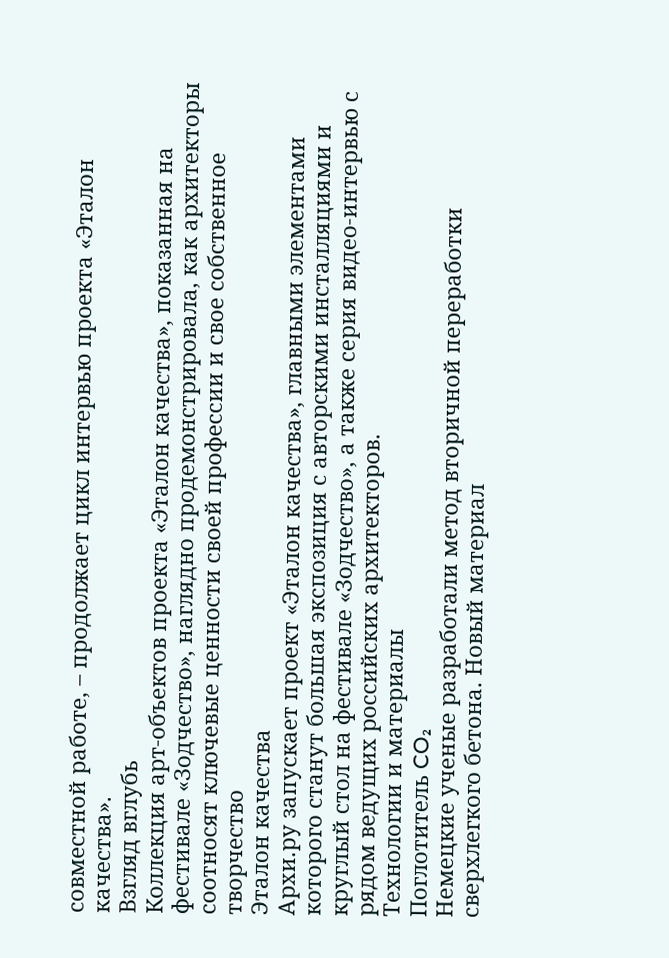совместной работе, – продолжает цикл интервью проекта «Эталон качества».
Взгляд вглубь
Коллекция арт-объектов проекта «Эталон качества», показанная на фестивале «Зодчество», наглядно продемонстрировала, как архитекторы соотносят ключевые ценности своей профессии и свое собственное творчество
Эталон качества
Архи.ру запускает проект «Эталон качества», главными элементами которого станут большая экспозиция с авторскими инсталляциями и круглый стол на фестивале «Зодчество», а также серия видео-интервью с рядом ведущих российских архитекторов.
Технологии и материалы
Поглотитель CO₂
Немецкие ученые разработали метод вторичной переработки сверхлегкого бетона. Новый материал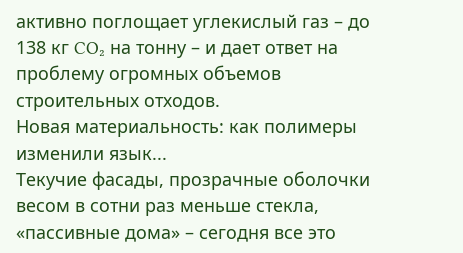активно поглощает углекислый газ – до 138 кг CO₂ на тонну – и дает ответ на проблему огромных объемов строительных отходов.
Новая материальность: как полимеры изменили язык...
Текучие фасады, прозрачные оболочки весом в сотни раз меньше стекла, «пассивные дома» – сегодня все это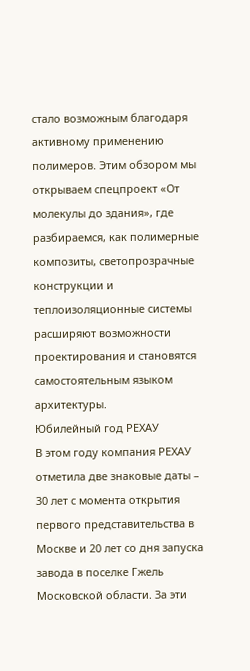стало возможным благодаря активному применению полимеров. Этим обзором мы открываем спецпроект «От молекулы до здания», где разбираемся, как полимерные композиты, светопрозрачные конструкции и теплоизоляционные системы расширяют возможности проектирования и становятся самостоятельным языком архитектуры.
Юбилейный год РЕХАУ
В этом году компания РЕХАУ отметила две знаковые даты – 30 лет с момента открытия первого представительства в Москве и 20 лет со дня запуска завода в поселке Гжель Московской области. За эти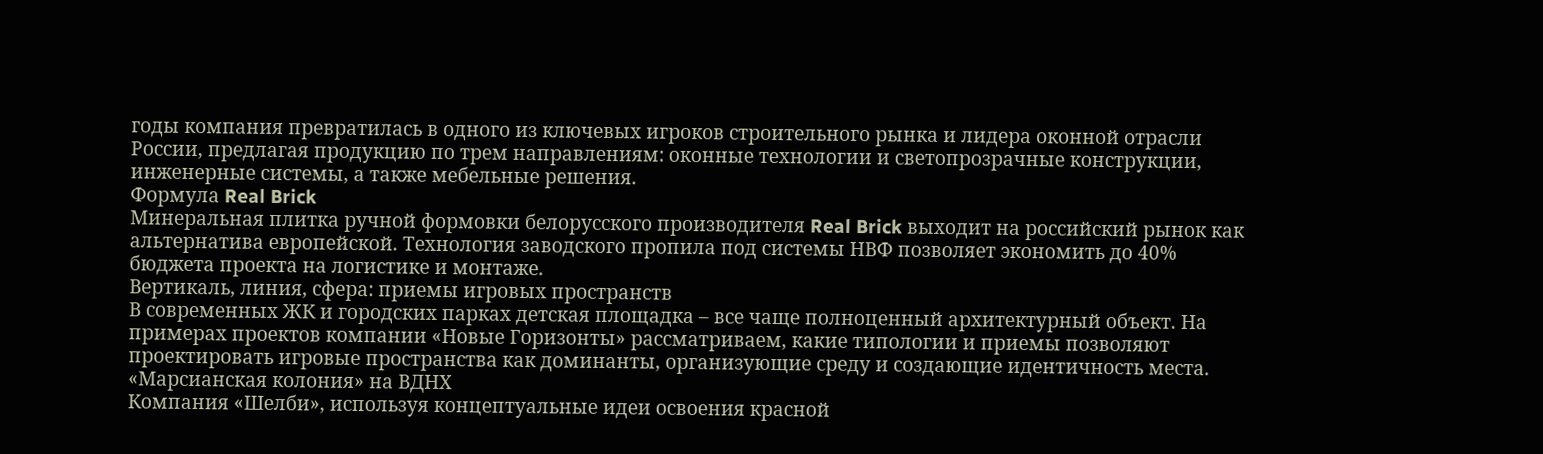годы компания превратилась в одного из ключевых игроков строительного рынка и лидера оконной отрасли России, предлагая продукцию по трем направлениям: оконные технологии и светопрозрачные конструкции, инженерные системы, а также мебельные решения.
Формула Real Brick
Минеральная плитка ручной формовки белорусского производителя Real Brick выходит на российский рынок как альтернатива европейской. Технология заводского пропила под системы НВФ позволяет экономить до 40% бюджета проекта на логистике и монтаже.
Вертикаль, линия, сфера: приемы игровых пространств
В современных ЖК и городских парках детская площадка – все чаще полноценный архитектурный объект. На примерах проектов компании «Новые Горизонты» рассматриваем, какие типологии и приемы позволяют проектировать игровые пространства как доминанты, организующие среду и создающие идентичность места.
«Марсианская колония» на ВДНХ
Компания «Шелби», используя концептуальные идеи освоения красной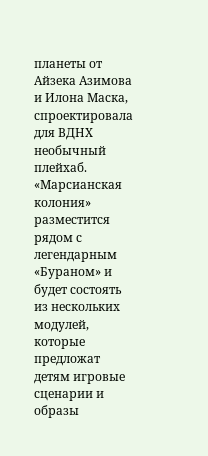планеты от Айзека Азимова и Илона Маска, спроектировала для ВДНХ необычный плейхаб. «Марсианская колония» разместится рядом с легендарным «Бураном» и будет состоять из нескольких модулей, которые предложат детям игровые сценарии и образы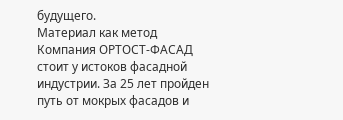будущего.
Материал как метод
Компания ОРТОСТ-ФАСАД стоит у истоков фасадной индустрии. За 25 лет пройден путь от мокрых фасадов и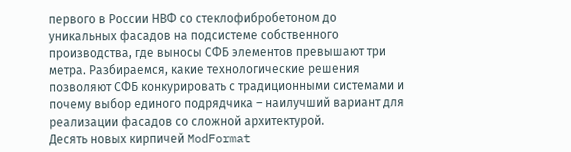первого в России НВФ со стеклофибробетоном до уникальных фасадов на подсистеме собственного производства, где выносы СФБ элементов превышают три метра. Разбираемся, какие технологические решения позволяют СФБ конкурировать с традиционными системами и почему выбор единого подрядчика – наилучший вариант для реализации фасадов со сложной архитектурой.
Десять новых кирпичей ModFormat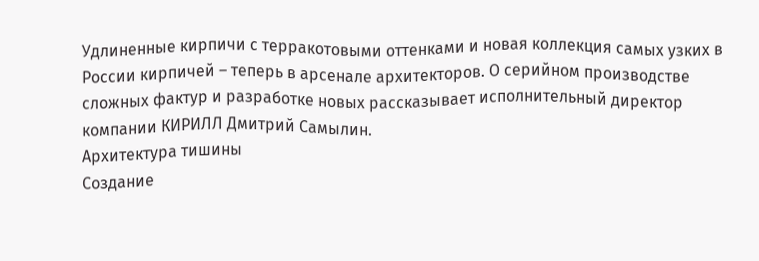Удлиненные кирпичи с терракотовыми оттенками и новая коллекция самых узких в России кирпичей – теперь в арсенале архитекторов. О серийном производстве сложных фактур и разработке новых рассказывает исполнительный директор компании КИРИЛЛ Дмитрий Самылин.
Архитектура тишины
Создание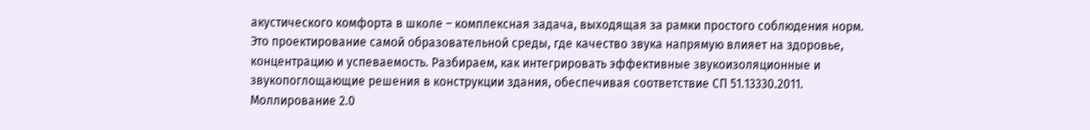акустического комфорта в школе – комплексная задача, выходящая за рамки простого соблюдения норм. Это проектирование самой образовательной среды, где качество звука напрямую влияет на здоровье, концентрацию и успеваемость. Разбираем, как интегрировать эффективные звукоизоляционные и звукопоглощающие решения в конструкции здания, обеспечивая соответствие СП 51.13330.2011.
Моллирование 2.0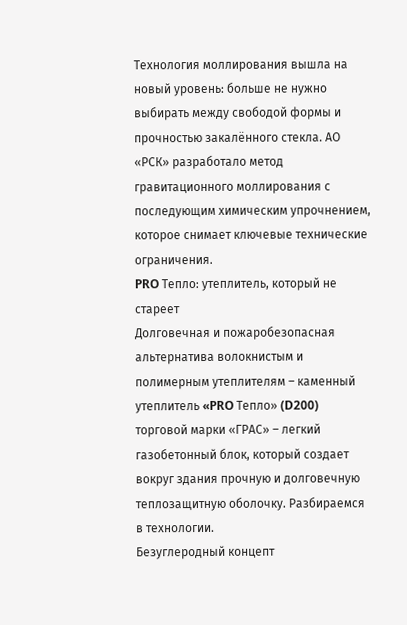Технология моллирования вышла на новый уровень: больше не нужно выбирать между свободой формы и прочностью закалённого стекла. АО «РСК» разработало метод гравитационного моллирования с последующим химическим упрочнением, которое снимает ключевые технические ограничения.
PRO Тепло: утеплитель, который не стареет
Долговечная и пожаробезопасная альтернатива волокнистым и полимерным утеплителям – каменный утеплитель «PRO Тепло» (D200) торговой марки «ГРАС» – легкий газобетонный блок, который создает вокруг здания прочную и долговечную теплозащитную оболочку. Разбираемся в технологии.
Безуглеродный концепт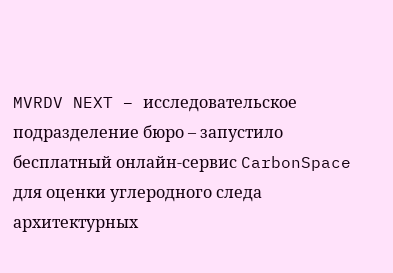MVRDV NEXT – исследовательское подразделение бюро – запустило бесплатный онлайн-сервис CarbonSpace для оценки углеродного следа архитектурных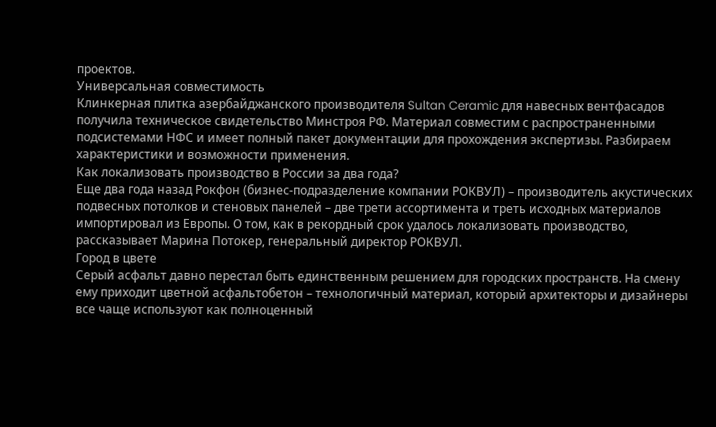проектов.
Универсальная совместимость
Клинкерная плитка азербайджанского производителя Sultan Ceramic для навесных вентфасадов получила техническое свидетельство Минстроя РФ. Материал совместим с распространенными подсистемами НФС и имеет полный пакет документации для прохождения экспертизы. Разбираем характеристики и возможности применения.
Как локализовать производство в России за два года?
Еще два года назад Рокфон (бизнес-подразделение компании РОКВУЛ) – производитель акустических подвесных потолков и стеновых панелей – две трети ассортимента и треть исходных материалов импортировал из Европы. О том, как в рекордный срок удалось локализовать производство, рассказывает Марина Потокер, генеральный директор РОКВУЛ.
Город в цвете
Серый асфальт давно перестал быть единственным решением для городских пространств. На смену ему приходит цветной асфальтобетон – технологичный материал, который архитекторы и дизайнеры все чаще используют как полноценный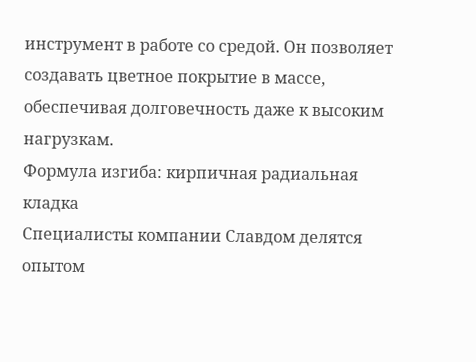инструмент в работе со средой. Он позволяет создавать цветное покрытие в массе, обеспечивая долговечность даже к высоким нагрузкам.
Формула изгиба: кирпичная радиальная кладка
Специалисты компании Славдом делятся опытом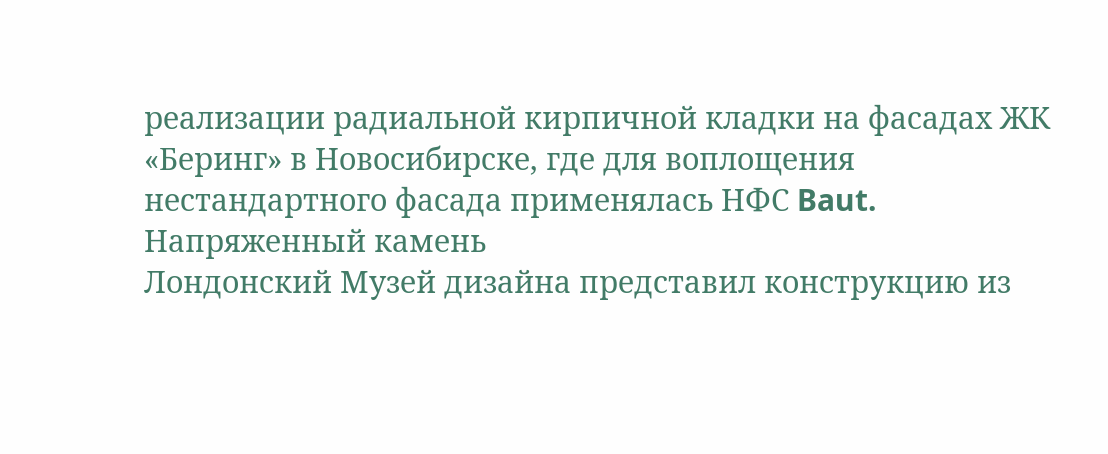реализации радиальной кирпичной кладки на фасадах ЖК «Беринг» в Новосибирске, где для воплощения нестандартного фасада применялась НФС Baut.
Напряженный камень
Лондонский Музей дизайна представил конструкцию из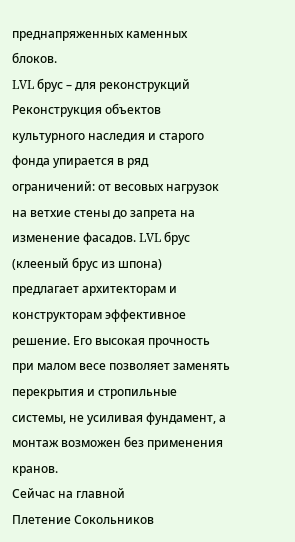преднапряженных каменных блоков.
LVL брус – для реконструкций
Реконструкция объектов культурного наследия и старого фонда упирается в ряд ограничений: от весовых нагрузок на ветхие стены до запрета на изменение фасадов. LVL брус (клееный брус из шпона) предлагает архитекторам и конструкторам эффективное решение. Его высокая прочность при малом весе позволяет заменять перекрытия и стропильные системы, не усиливая фундамент, а монтаж возможен без применения кранов.
Сейчас на главной
Плетение Сокольников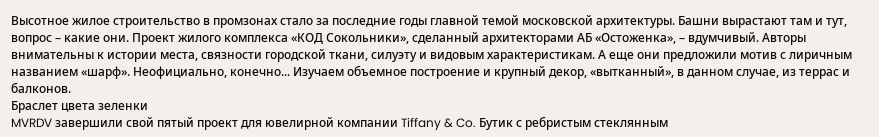Высотное жилое строительство в промзонах стало за последние годы главной темой московской архитектуры. Башни вырастают там и тут, вопрос – какие они. Проект жилого комплекса «КОД Сокольники», сделанный архитекторами АБ «Остоженка», – вдумчивый. Авторы внимательны к истории места, связности городской ткани, силуэту и видовым характеристикам. А еще они предложили мотив с лиричным названием «шарф». Неофициально, конечно... Изучаем объемное построение и крупный декор, «вытканный», в данном случае, из террас и балконов.
Браслет цвета зеленки
MVRDV завершили свой пятый проект для ювелирной компании Tiffany & Co. Бутик с ребристым стеклянным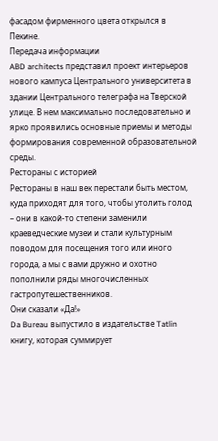фасадом фирменного цвета открылся в Пекине.
Передача информации
ABD architects представил проект интерьеров нового кампуса Центрального университета в здании Центрального телеграфа на Тверской улице. В нем максимально последовательно и ярко проявились основные приемы и методы формирования современной образовательной среды.
Рестораны с историей
Рестораны в наш век перестали быть местом, куда приходят для того, чтобы утолить голод – они в какой-то степени заменили краеведческие музеи и стали культурным поводом для посещения того или иного города, а мы с вами дружно и охотно пополнили ряды многочисленных гастропутешественников.
Они сказали «Да!»
Da Bureau выпустило в издательстве Tatlin книгу, которая суммирует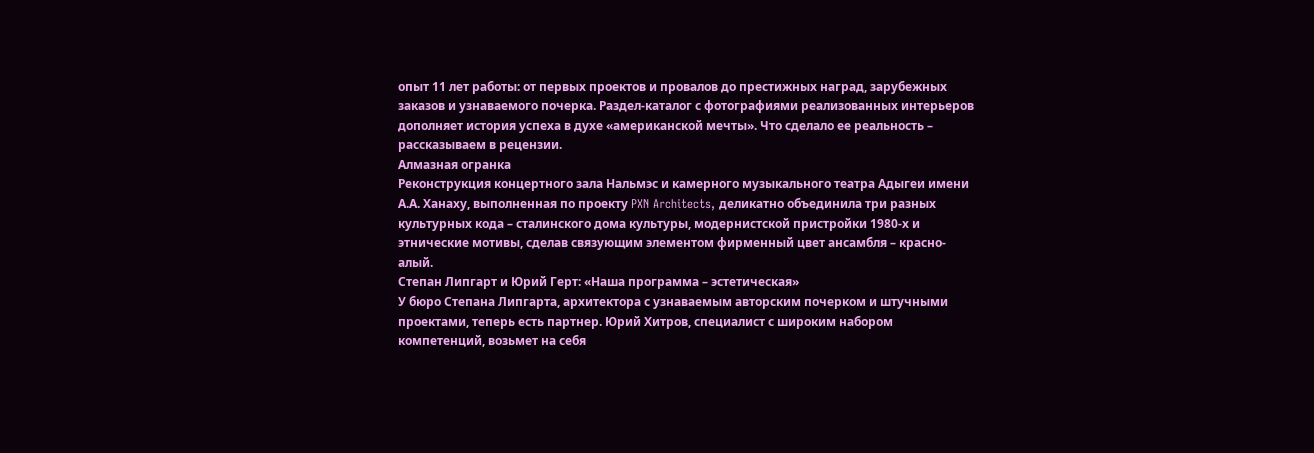опыт 11 лет работы: от первых проектов и провалов до престижных наград, зарубежных заказов и узнаваемого почерка. Раздел-каталог с фотографиями реализованных интерьеров дополняет история успеха в духе «американской мечты». Что сделало ее реальность – рассказываем в рецензии.
Алмазная огранка
Реконструкция концертного зала Нальмэс и камерного музыкального театра Адыгеи имени А.А. Ханаху, выполненная по проекту PXN Architects, деликатно объединила три разных культурных кода – сталинского дома культуры, модернистской пристройки 1980-х и этнические мотивы, сделав связующим элементом фирменный цвет ансамбля – красно-алый.
Степан Липгарт и Юрий Герт: «Наша программа – эстетическая»
У бюро Степана Липгарта, архитектора с узнаваемым авторским почерком и штучными проектами, теперь есть партнер. Юрий Хитров, специалист с широким набором компетенций, возьмет на себя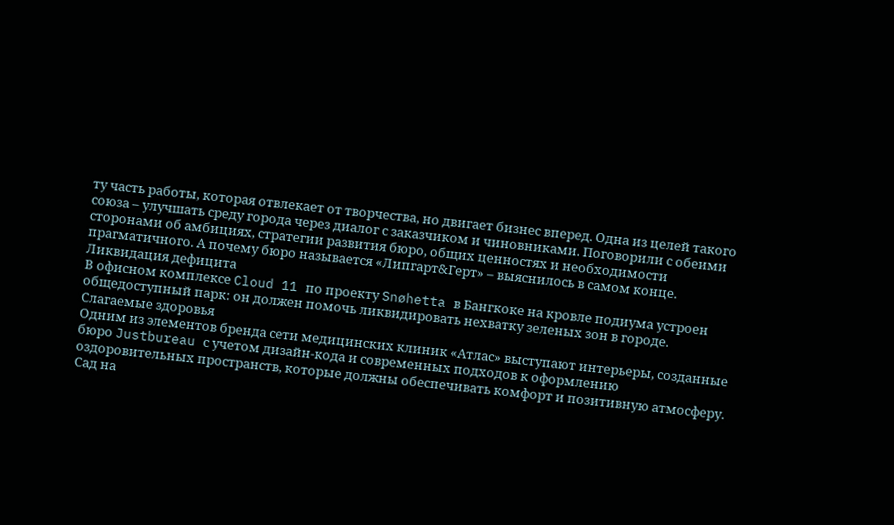ту часть работы, которая отвлекает от творчества, но двигает бизнес вперед. Одна из целей такого союза – улучшать среду города через диалог с заказчиком и чиновниками. Поговорили с обеими сторонами об амбициях, стратегии развития бюро, общих ценностях и необходимости прагматичного. А почему бюро называется «Липгарт&Герт» – выяснилось в самом конце.
Ликвидация дефицита
В офисном комплексе Cloud 11 по проекту Snøhetta в Бангкоке на кровле подиума устроен общедоступный парк: он должен помочь ликвидировать нехватку зеленых зон в городе.
Слагаемые здоровья
Одним из элементов бренда сети медицинских клиник «Атлас» выступают интерьеры, созданные бюро Justbureau с учетом дизайн-кода и современных подходов к оформлению оздоровительных пространств, которые должны обеспечивать комфорт и позитивную атмосферу.
Сад на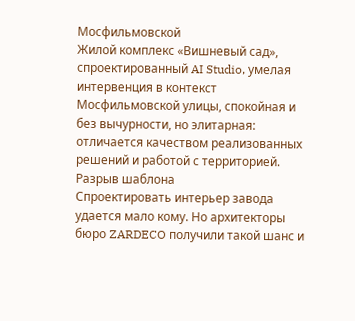Мосфильмовской
Жилой комплекс «Вишневый сад», спроектированный AI Studio, умелая интервенция в контекст Мосфильмовской улицы, спокойная и без вычурности, но элитарная: отличается качеством реализованных решений и работой с территорией.
Разрыв шаблона
Спроектировать интерьер завода удается мало кому. Но архитекторы бюро ZARDECO получили такой шанс и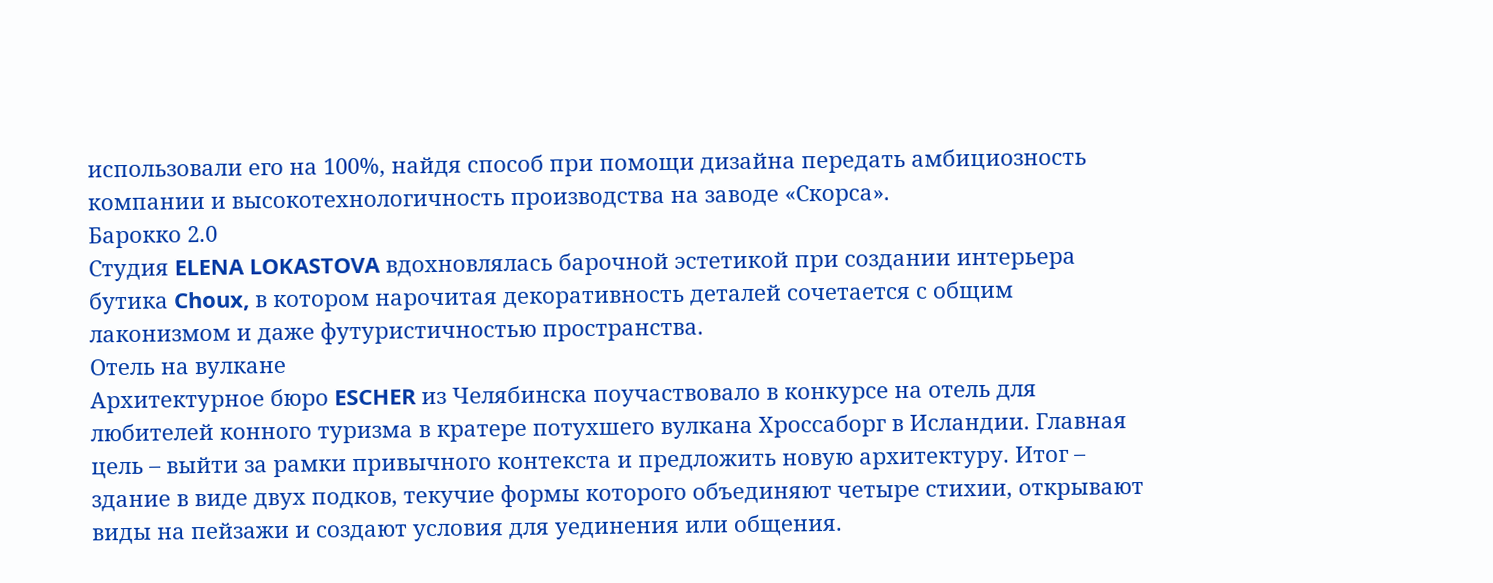использовали его на 100%, найдя способ при помощи дизайна передать амбициозность компании и высокотехнологичность производства на заводе «Скорса».
Барокко 2.0
Студия ELENA LOKASTOVA вдохновлялась барочной эстетикой при создании интерьера бутика Choux, в котором нарочитая декоративность деталей сочетается с общим лаконизмом и даже футуристичностью пространства.
Отель на вулкане
Архитектурное бюро ESCHER из Челябинска поучаствовало в конкурсе на отель для любителей конного туризма в кратере потухшего вулкана Хроссаборг в Исландии. Главная цель – выйти за рамки привычного контекста и предложить новую архитектуру. Итог – здание в виде двух подков, текучие формы которого объединяют четыре стихии, открывают виды на пейзажи и создают условия для уединения или общения.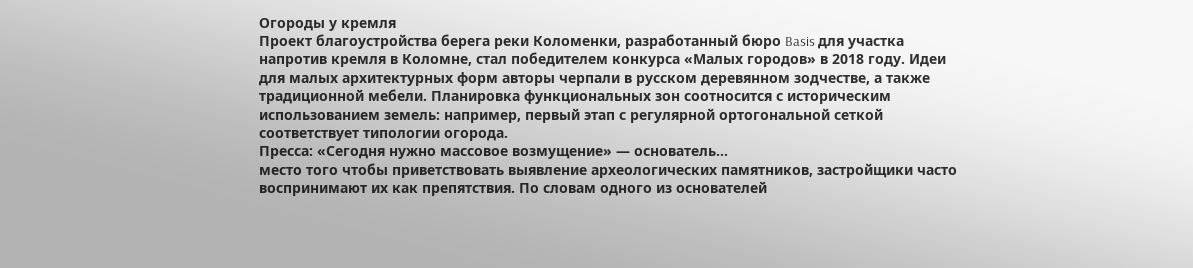Огороды у кремля
Проект благоустройства берега реки Коломенки, разработанный бюро Basis для участка напротив кремля в Коломне, стал победителем конкурса «Малых городов» в 2018 году. Идеи для малых архитектурных форм авторы черпали в русском деревянном зодчестве, а также традиционной мебели. Планировка функциональных зон соотносится с историческим использованием земель: например, первый этап с регулярной ортогональной сеткой соответствует типологии огорода.
Пресса: «Сегодня нужно массовое возмущение» — основатель...
место того чтобы приветствовать выявление археологических памятников, застройщики часто воспринимают их как препятствия. По словам одного из основателей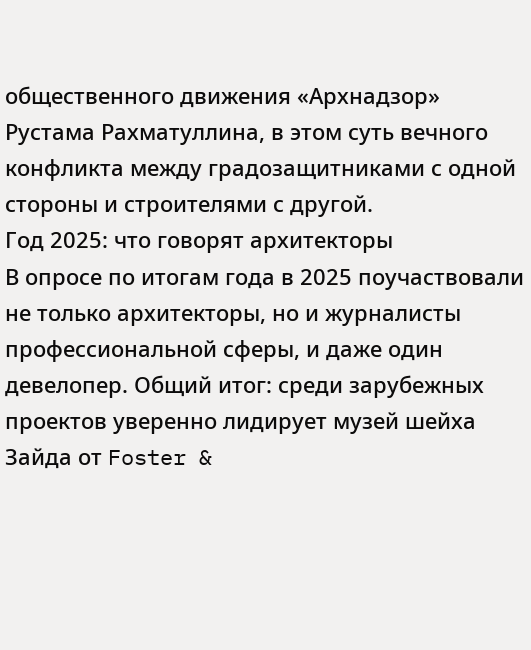общественного движения «Архнадзор» Рустама Рахматуллина, в этом суть вечного конфликта между градозащитниками с одной стороны и строителями с другой.
Год 2025: что говорят архитекторы
В опросе по итогам года в 2025 поучаствовали не только архитекторы, но и журналисты профессиональной сферы, и даже один девелопер. Общий итог: среди зарубежных проектов уверенно лидирует музей шейха Зайда от Foster &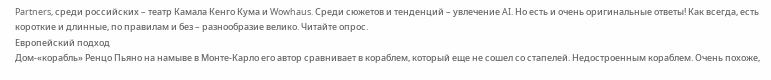Partners, среди российских – театр Камала Кенго Кума и Wowhaus. Среди сюжетов и тенденций – увлечение AI. Но есть и очень оригинальные ответы! Как всегда, есть короткие и длинные, по правилам и без – разнообразие велико. Читайте опрос.
Европейский подход
Дом-«корабль» Ренцо Пьяно на намыве в Монте-Карло его автор сравнивает в кораблем, который еще не сошел со стапелей. Недостроенным кораблем. Очень похоже,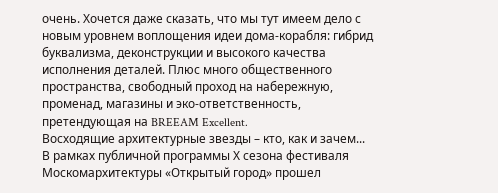очень. Хочется даже сказать, что мы тут имеем дело с новым уровнем воплощения идеи дома-корабля: гибрид буквализма, деконструкции и высокого качества исполнения деталей. Плюс много общественного пространства, свободный проход на набережную, променад, магазины и эко-ответственность, претендующая на BREEAM Excellent.
Восходящие архитектурные звезды – кто, как и зачем...
В рамках публичной программы Х сезона фестиваля Москомархитектуры «Открытый город» прошел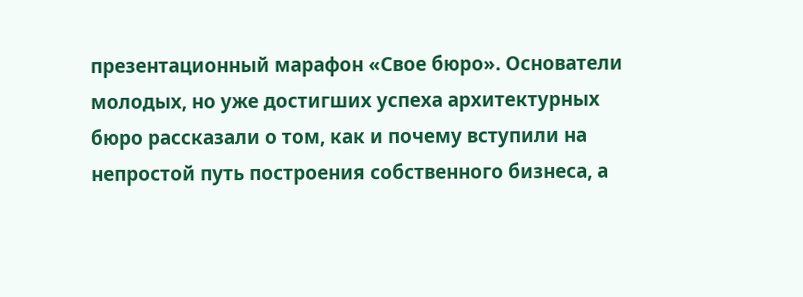презентационный марафон «Свое бюро». Основатели молодых, но уже достигших успеха архитектурных бюро рассказали о том, как и почему вступили на непростой путь построения собственного бизнеса, а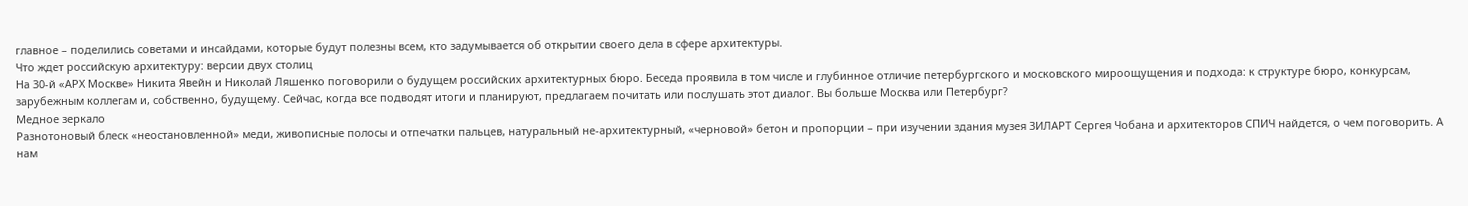главное – поделились советами и инсайдами, которые будут полезны всем, кто задумывается об открытии своего дела в сфере архитектуры.
Что ждет российскую архитектуру: версии двух столиц
На 30-й «АРХ Москве» Никита Явейн и Николай Ляшенко поговорили о будущем российских архитектурных бюро. Беседа проявила в том числе и глубинное отличие петербургского и московского мироощущения и подхода: к структуре бюро, конкурсам, зарубежным коллегам и, собственно, будущему. Сейчас, когда все подводят итоги и планируют, предлагаем почитать или послушать этот диалог. Вы больше Москва или Петербург?
Медное зеркало
Разнотоновый блеск «неостановленной» меди, живописные полосы и отпечатки пальцев, натуральный не-архитектурный, «черновой» бетон и пропорции – при изучении здания музея ЗИЛАРТ Сергея Чобана и архитекторов СПИЧ найдется, о чем поговорить. А нам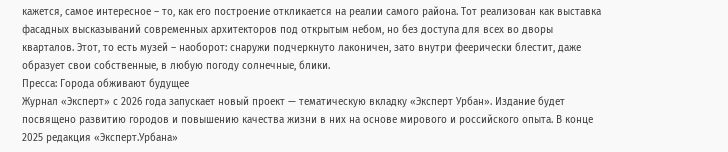кажется, самое интересное – то, как его построение откликается на реалии самого района. Тот реализован как выставка фасадных высказываний современных архитекторов под открытым небом, но без доступа для всех во дворы кварталов. Этот, то есть музей – наоборот: снаружи подчеркнуто лаконичен, зато внутри феерически блестит, даже образует свои собственные, в любую погоду солнечные, блики.
Пресса: Города обживают будущее
Журнал «Эксперт» с 2026 года запускает новый проект — тематическую вкладку «Эксперт Урбан». Издание будет посвящено развитию городов и повышению качества жизни в них на основе мирового и российского опыта. В конце 2025 редакция «Эксперт.Урбана»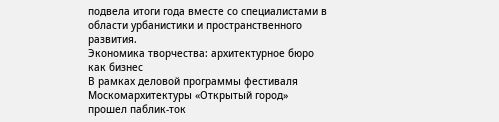подвела итоги года вместе со специалистами в области урбанистики и пространственного развития.
Экономика творчества: архитектурное бюро как бизнес
В рамках деловой программы фестиваля Москомархитектуры «Открытый город» прошел паблик-ток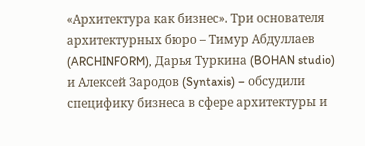«Архитектура как бизнес». Три основателя архитектурных бюро – Тимур Абдуллаев (ARCHINFORM), Дарья Туркина (BOHAN studio) и Алексей Зародов (Syntaxis) – обсудили специфику бизнеса в сфере архитектуры и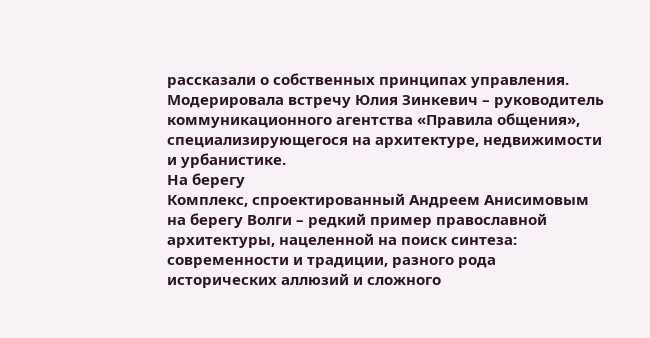рассказали о собственных принципах управления. Модерировала встречу Юлия Зинкевич – руководитель коммуникационного агентства «Правила общения», специализирующегося на архитектуре, недвижимости и урбанистике.
На берегу
Комплекс, спроектированный Андреем Анисимовым на берегу Волги – редкий пример православной архитектуры, нацеленной на поиск синтеза: современности и традиции, разного рода исторических аллюзий и сложного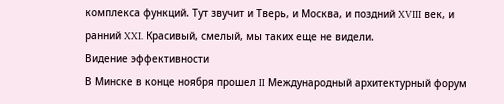комплекса функций. Тут звучит и Тверь, и Москва, и поздний XVIII век, и ранний XXI. Красивый, смелый, мы таких еще не видели.
Видение эффективности
В Минске в конце ноября прошел II Международный архитектурный форум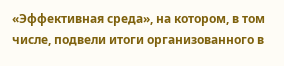«Эффективная среда», на котором, в том числе, подвели итоги организованного в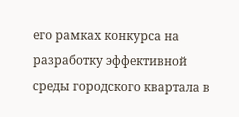его рамках конкурса на разработку эффективной среды городского квартала в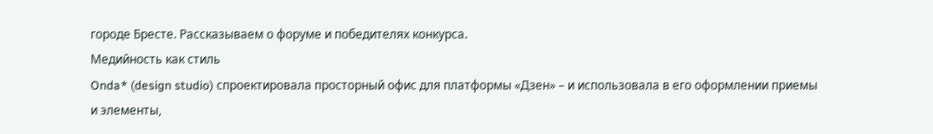городе Бресте. Рассказываем о форуме и победителях конкурса.
Медийность как стиль
Onda* (design studio) спроектировала просторный офис для платформы «Дзен» – и использовала в его оформлении приемы и элементы,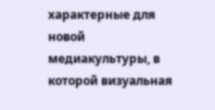характерные для новой медиакультуры, в которой визуальная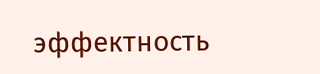эффектность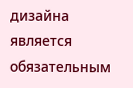дизайна является обязательным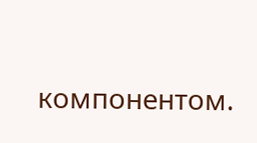компонентом.